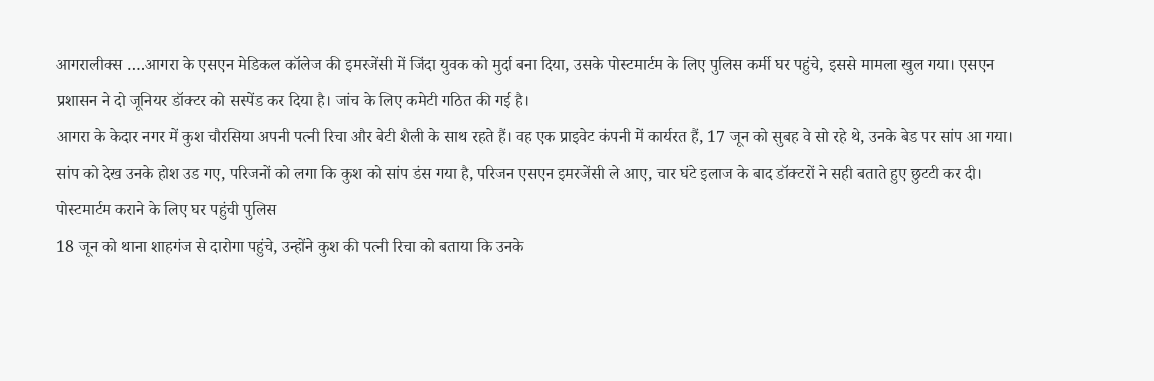आगरालीक्स ….आगरा के एसएन मेडिकल कॉलेज की इमरजेंसी में जिंदा युवक को मुर्दा बना दिया, उसके पोस्टमार्टम के लिए पुलिस कर्मी घर पहुंचे, इससे मामला खुल गया। एसएन प्रशासन ने दो जूनियर डॉक्टर को सस्पेंड कर दिया है। जांच के लिए कमेटी गठित की गई है।
आगरा के केदार नगर में कुश चौरसिया अपनी पत्नी रिचा और बेटी शैली के साथ रहते हैं। वह एक प्राइवेट कंपनी में कार्यरत हैं, 17 जून को सुबह वे सो रहे थे, उनके बेड पर सांप आ गया। सांप को देख उनके होश उड गए, परिजनों को लगा कि कुश को सांप डंस गया है, परिजन एसएन इमरजेंसी ले आए, चार घंटे इलाज के बाद डॉक्टरों ने सही बताते हुए छुटटी कर दी।
पोस्टमार्टम कराने के लिए घर पहुंची पुलिस
18 जून को थाना शाहगंज से दारोगा पहुंचे, उन्होंने कुश की पत्नी रिचा को बताया कि उनके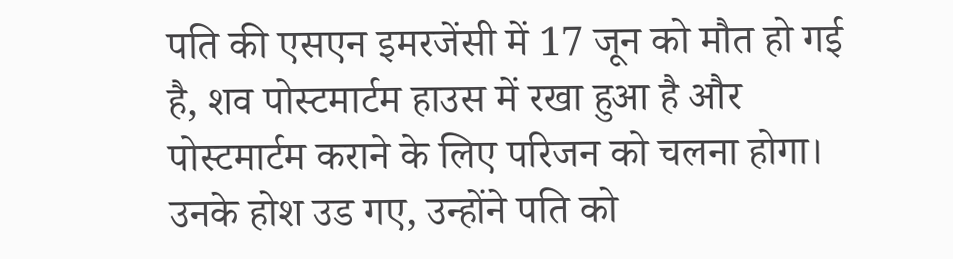पति की एसएन इमरजेंसी में 17 जून को मौत हो गई है, शव पोस्टमार्टम हाउस में रखा हुआ है और पोस्टमार्टम कराने के लिए परिजन को चलना होगा। उनके होश उड गए, उन्होंने पति को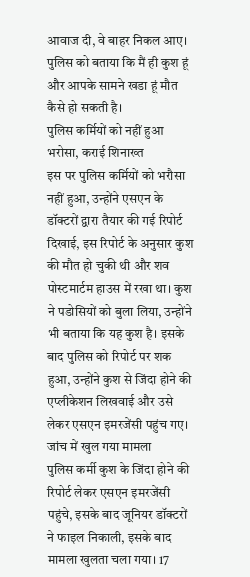आवाज दी, वे बाहर निकल आए। पुलिस को बताया कि मैं ही कुश हूं और आपके सामने खडा हूं मौत कैसे हो सकती है।
पुलिस कर्मियों को नहीं हुआ भरोसा, कराई शिनाख्त
इस पर पुलिस कर्मियों को भरौसा नहीं हुआ, उन्होंने एसएन के डॉक्टरों द्वारा तैयार की गई रिपोर्ट दिखाई, इस रिपोर्ट के अनुसार कुश की मौत हो चुकी थी और शव पोस्टमार्टम हाउस में रखा था। कुश ने पडोसियों को बुला लिया, उन्होंने भी बताया कि यह कुश है। इसके बाद पुलिस को रिपोर्ट पर शक हुआ, उन्होंने कुश से जिंदा होने की एप्लीकेशन लिखवाई और उसे लेकर एसएन इमरजेंसी पहुंच गए।
जांच में खुल गया मामला
पुलिस कर्मी कुश के जिंदा होने की रिपोर्ट लेकर एसएन इमरजेंसी पहुंचे, इसके बाद जूनियर डॉक्टरों ने फाइल निकाली, इसके बाद मामला खुलता चला गया। 17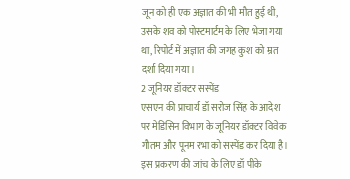जून को ही एक अज्ञात की भी मौत हुई थी, उसके शव को पोस्टमार्टम के लिए भेजा गया था, रिपोर्ट में अज्ञात की जगह कुश को म्रत दर्शा दिया गया।
2 जूनियर डॉक्टर सस्पेंड
एसएन की प्राचार्य डॉ सरोज सिंह के आदेश पर मेडिसिन विभाग के जूनियर डॉक्टर विवेक गौतम और पूनम रभा को सस्पेंड कर दिया है। इस प्रकरण की जांच के लिए डॉ पीके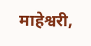माहेश्वरी,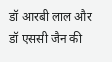डॉ आरबी लाल और डॉ एससी जैन की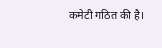कमेटी गठित की है।